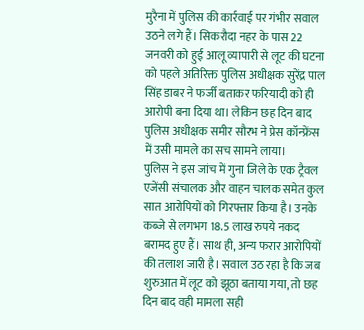मुरैना में पुलिस की कार्रवाई पर गंभीर सवाल उठने लगे हैं। सिकरौदा नहर के पास 22 जनवरी को हुई आलू व्यापारी से लूट की घटना को पहले अतिरिक्त पुलिस अधीक्षक सुरेंद्र पाल सिंह डाबर ने फर्जी बताकर फरियादी को ही आरोपी बना दिया था। लेकिन छह दिन बाद पुलिस अधीक्षक समीर सौरभ ने प्रेस कॉन्फ्रेंस में उसी मामले का सच सामने लाया।
पुलिस ने इस जांच में गुना जिले के एक ट्रैवल एजेंसी संचालक और वाहन चालक समेत कुल सात आरोपियों को गिरफ्तार किया है। उनके कब्जे से लगभग 18.5 लाख रुपये नकद बरामद हुए हैं। साथ ही, अन्य फरार आरोपियों की तलाश जारी है। सवाल उठ रहा है कि जब शुरुआत में लूट को झूठा बताया गया, तो छह दिन बाद वही मामला सही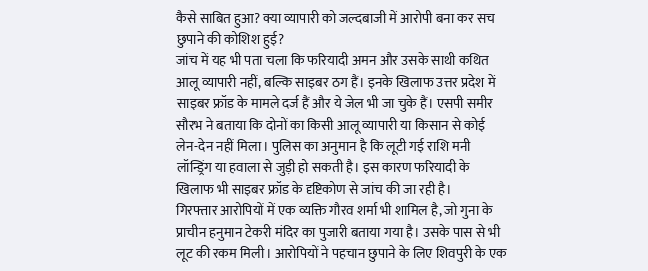कैसे साबित हुआ? क्या व्यापारी को जल्दबाजी में आरोपी बना कर सच छुपाने की कोशिश हुई?
जांच में यह भी पता चला कि फरियादी अमन और उसके साथी कथित आलू व्यापारी नहीं, बल्कि साइबर ठग हैं। इनके खिलाफ उत्तर प्रदेश में साइबर फ्रॉड के मामले दर्ज हैं और ये जेल भी जा चुके हैं। एसपी समीर सौरभ ने बताया कि दोनों का किसी आलू व्यापारी या किसान से कोई लेन-देन नहीं मिला। पुलिस का अनुमान है कि लूटी गई राशि मनी लॉन्ड्रिंग या हवाला से जुड़ी हो सकती है। इस कारण फरियादी के खिलाफ भी साइबर फ्रॉड के दृष्टिकोण से जांच की जा रही है।
गिरफ्तार आरोपियों में एक व्यक्ति गौरव शर्मा भी शामिल है, जो गुना के प्राचीन हनुमान टेकरी मंदिर का पुजारी बताया गया है। उसके पास से भी लूट की रकम मिली। आरोपियों ने पहचान छुपाने के लिए शिवपुरी के एक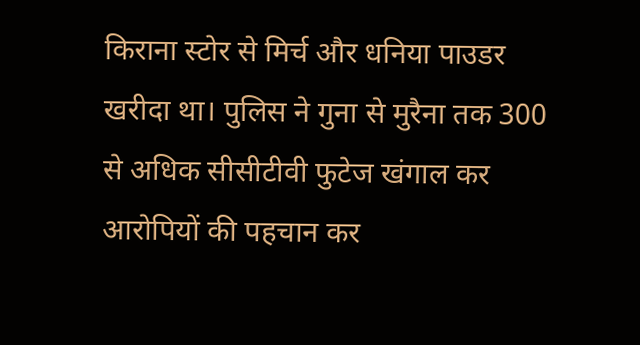किराना स्टोर से मिर्च और धनिया पाउडर खरीदा था। पुलिस ने गुना से मुरैना तक 300 से अधिक सीसीटीवी फुटेज खंगाल कर आरोपियों की पहचान कर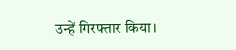उन्हें गिरफ्तार किया।